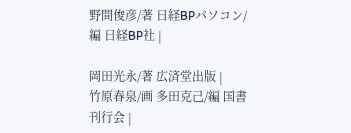野間俊彦/著 日経BPパソコン/編 日経BP社 |

岡田光永/著 広済堂出版 |
竹原春泉/画 多田克己/編 国書刊行会 |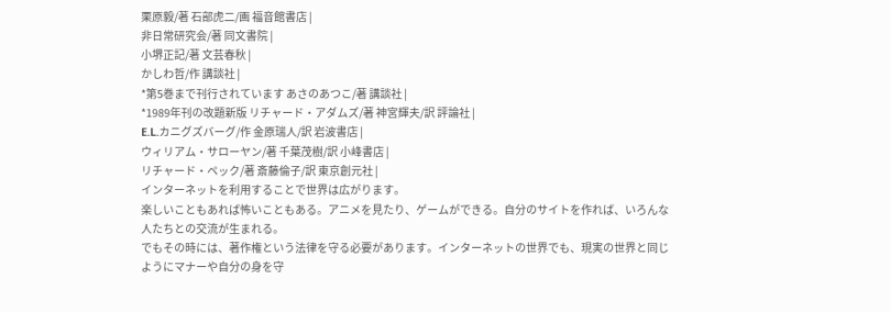栗原毅/著 石部虎二/画 福音館書店 |
非日常研究会/著 同文書院 |
小堺正記/著 文芸春秋 |
かしわ哲/作 講談社 |
*第5巻まで刊行されています あさのあつこ/著 講談社 |
*1989年刊の改題新版 リチャード・アダムズ/著 神宮輝夫/訳 評論社 |
E.L.カニグズバーグ/作 金原瑞人/訳 岩波書店 |
ウィリアム・サローヤン/著 千葉茂樹/訳 小峰書店 |
リチャード・ペック/著 斎藤倫子/訳 東京創元社 |
インターネットを利用することで世界は広がります。
楽しいこともあれば怖いこともある。アニメを見たり、ゲームができる。自分のサイトを作れば、いろんな人たちとの交流が生まれる。
でもその時には、著作権という法律を守る必要があります。インターネットの世界でも、現実の世界と同じようにマナーや自分の身を守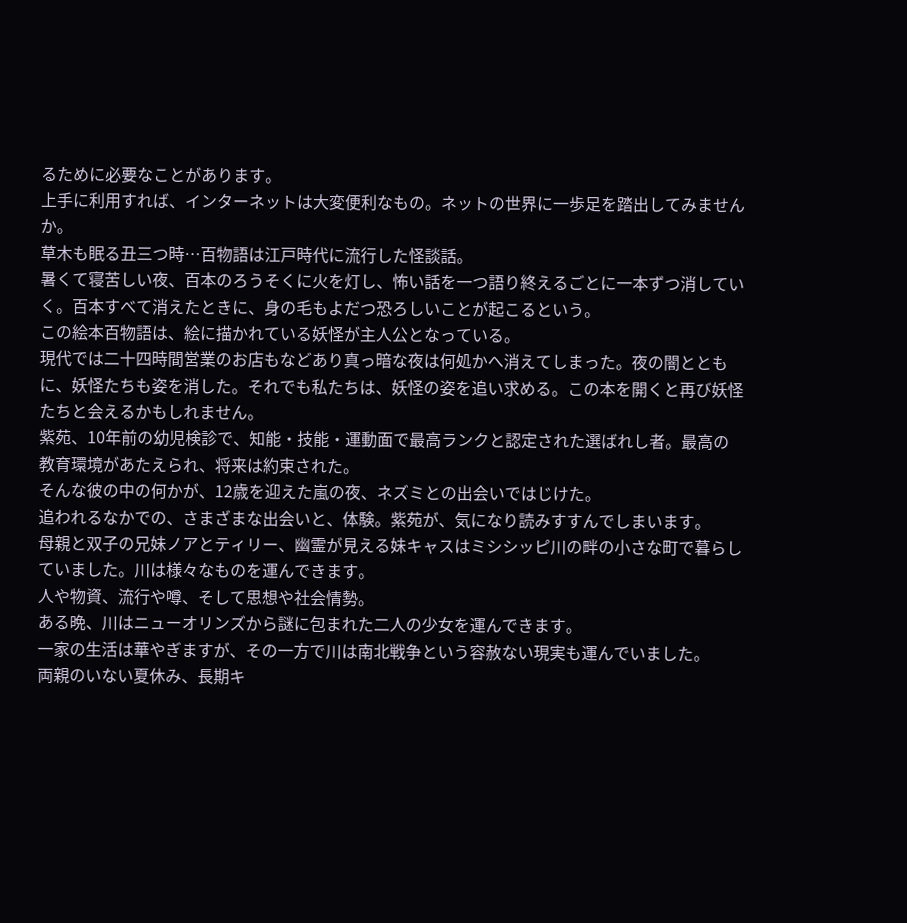るために必要なことがあります。
上手に利用すれば、インターネットは大変便利なもの。ネットの世界に一歩足を踏出してみませんか。
草木も眠る丑三つ時…百物語は江戸時代に流行した怪談話。
暑くて寝苦しい夜、百本のろうそくに火を灯し、怖い話を一つ語り終えるごとに一本ずつ消していく。百本すべて消えたときに、身の毛もよだつ恐ろしいことが起こるという。
この絵本百物語は、絵に描かれている妖怪が主人公となっている。
現代では二十四時間営業のお店もなどあり真っ暗な夜は何処かへ消えてしまった。夜の闇とともに、妖怪たちも姿を消した。それでも私たちは、妖怪の姿を追い求める。この本を開くと再び妖怪たちと会えるかもしれません。
紫苑、10年前の幼児検診で、知能・技能・運動面で最高ランクと認定された選ばれし者。最高の教育環境があたえられ、将来は約束された。
そんな彼の中の何かが、12歳を迎えた嵐の夜、ネズミとの出会いではじけた。
追われるなかでの、さまざまな出会いと、体験。紫苑が、気になり読みすすんでしまいます。
母親と双子の兄妹ノアとティリー、幽霊が見える妹キャスはミシシッピ川の畔の小さな町で暮らしていました。川は様々なものを運んできます。
人や物資、流行や噂、そして思想や社会情勢。
ある晩、川はニューオリンズから謎に包まれた二人の少女を運んできます。
一家の生活は華やぎますが、その一方で川は南北戦争という容赦ない現実も運んでいました。
両親のいない夏休み、長期キ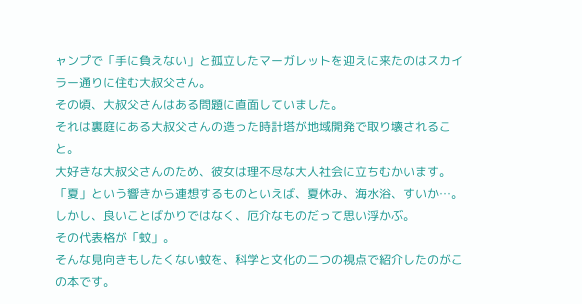ャンプで「手に負えない」と孤立したマーガレットを迎えに来たのはスカイラー通りに住む大叔父さん。
その頃、大叔父さんはある問題に直面していました。
それは裏庭にある大叔父さんの造った時計塔が地域開発で取り壊されること。
大好きな大叔父さんのため、彼女は理不尽な大人社会に立ちむかいます。
「夏」という響きから連想するものといえば、夏休み、海水浴、すいか…。しかし、良いことばかりではなく、厄介なものだって思い浮かぶ。
その代表格が「蚊」。
そんな見向きもしたくない蚊を、科学と文化の二つの視点で紹介したのがこの本です。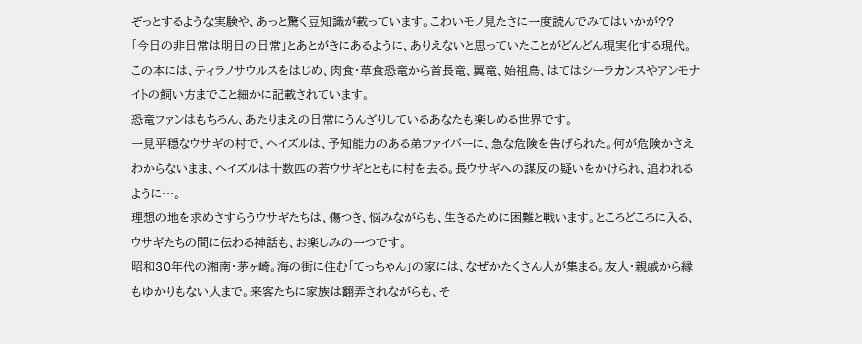ぞっとするような実験や、あっと驚く豆知識が載っています。こわいモノ見たさに一度読んでみてはいかが??
「今日の非日常は明日の日常」とあとがきにあるように、ありえないと思っていたことがどんどん現実化する現代。
この本には、ティラノサウルスをはじめ、肉食・草食恐竜から首長竜、翼竜、始祖鳥、はてはシーラカンスやアンモナイトの飼い方までこと細かに記載されています。
恐竜ファンはもちろん、あたりまえの日常にうんざりしているあなたも楽しめる世界です。
一見平穏なウサギの村で、ヘイズルは、予知能力のある弟ファイバーに、急な危険を告げられた。何が危険かさえわからないまま、ヘイズルは十数匹の若ウサギとともに村を去る。長ウサギへの謀反の疑いをかけられ、追われるように…。
理想の地を求めさすらうウサギたちは、傷つき、悩みながらも、生きるために困難と戦います。ところどころに入る、ウサギたちの間に伝わる神話も、お楽しみの一つです。
昭和30年代の湘南・茅ヶ崎。海の街に住む「てっちゃん」の家には、なぜかたくさん人が集まる。友人・親戚から縁もゆかりもない人まで。来客たちに家族は翻弄されながらも、そ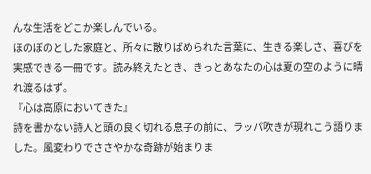んな生活をどこか楽しんでいる。
ほのぼのとした家庭と、所々に散りばめられた言葉に、生きる楽しさ、喜びを実感できる一冊です。読み終えたとき、きっとあなたの心は夏の空のように晴れ渡るはず。
『心は高原においてきた』
詩を書かない詩人と頭の良く切れる息子の前に、ラッパ吹きが現れこう語りました。風変わりでささやかな奇跡が始まりま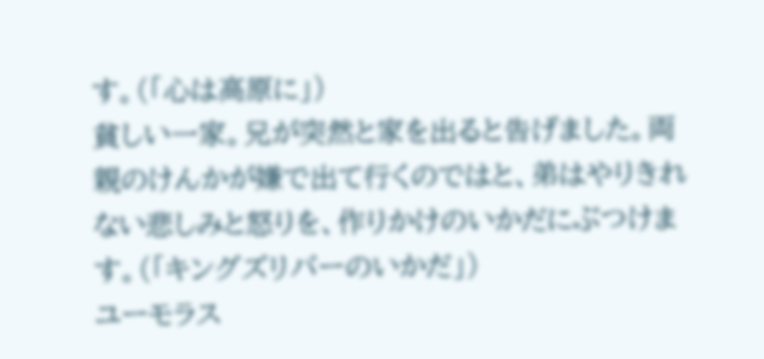す。(「心は高原に」)
貧しい一家。兄が突然と家を出ると告げました。両親のけんかが嫌で出て行くのではと、弟はやりきれない悲しみと怒りを、作りかけのいかだにぶつけます。(「キングズリバーのいかだ」)
ユーモラス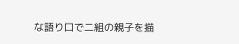な語り口で二組の親子を描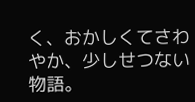く、おかしくてさわやか、少しせつない物語。